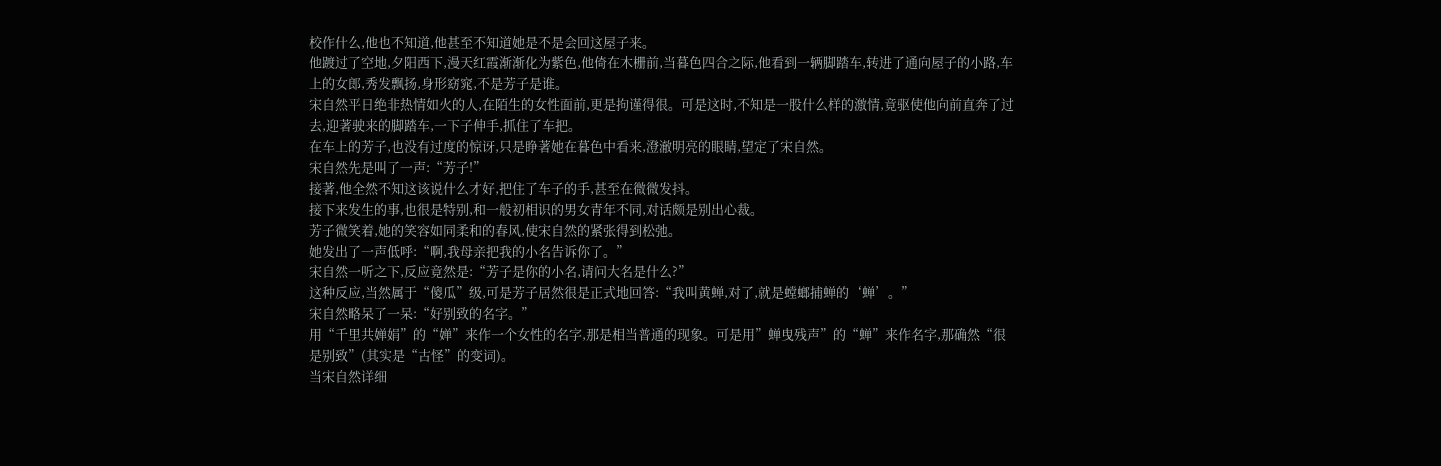校作什么,他也不知道,他甚至不知道她是不是会回这屋子来。
他踱过了空地,夕阳西下,漫天红霞渐渐化为紫色,他倚在木栅前,当暮色四合之际,他看到一辆脚踏车,转进了通向屋子的小路,车上的女郎,秀发飘扬,身形窈窕,不是芳子是谁。
宋自然平日绝非热情如火的人,在陌生的女性面前,更是拘谨得很。可是这时,不知是一股什么样的激情,竟驱使他向前直奔了过去,迎著驶来的脚踏车,一下子伸手,抓住了车把。
在车上的芳子,也没有过度的惊讶,只是睁著她在暮色中看来,澄澈明亮的眼睛,望定了宋自然。
宋自然先是叫了一声:“芳子!”
接著,他全然不知这该说什么才好,把住了车子的手,甚至在微微发抖。
接下来发生的事,也很是特别,和一般初相识的男女青年不同,对话颇是别出心裁。
芳子微笑着,她的笑容如同柔和的春风,使宋自然的紧张得到松弛。
她发出了一声低呼:“啊,我母亲把我的小名告诉你了。”
宋自然一听之下,反应竟然是:“芳子是你的小名,请问大名是什么?”
这种反应,当然属于“傻瓜”级,可是芳子居然很是正式地回答:“我叫黄蝉,对了,就是螳螂捕蝉的‘蝉’。”
宋自然略呆了一呆:“好别致的名字。”
用“千里共婵娟”的“婵”来作一个女性的名字,那是相当普通的现象。可是用”蝉曳残声”的“蝉”来作名字,那确然“很是别致”(其实是“古怪”的变词)。
当宋自然详细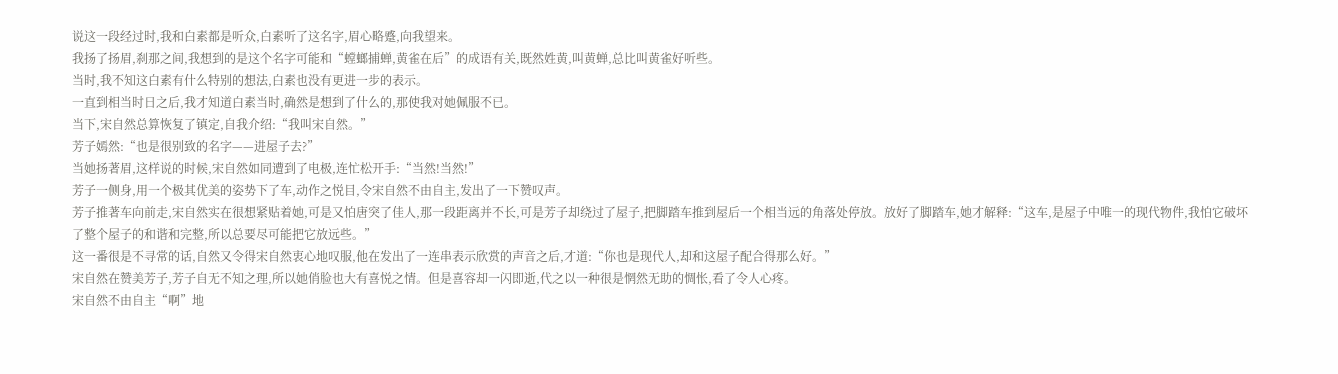说这一段经过时,我和白素都是听众,白素听了这名字,眉心略蹙,向我望来。
我扬了扬眉,刹那之间,我想到的是这个名字可能和“螳螂捕蝉,黄雀在后”的成语有关,既然姓黄,叫黄蝉,总比叫黄雀好听些。
当时,我不知这白素有什么特别的想法,白素也没有更进一步的表示。
一直到相当时日之后,我才知道白素当时,确然是想到了什么的,那使我对她佩服不已。
当下,宋自然总算恢复了镇定,自我介绍:“我叫宋自然。”
芳子嫣然:“也是很别致的名字——进屋子去?”
当她扬著眉,这样说的时候,宋自然如同遭到了电极,连忙松开手:“当然!当然!”
芳子一侧身,用一个极其优美的姿势下了车,动作之悦目,令宋自然不由自主,发出了一下赞叹声。
芳子推著车向前走,宋自然实在很想紧贴着她,可是又怕唐突了佳人,那一段距离并不长,可是芳子却绕过了屋子,把脚踏车推到屋后一个相当远的角落处停放。放好了脚踏车,她才解释:“这车,是屋子中唯一的现代物件,我怕它破坏了整个屋子的和谐和完整,所以总要尽可能把它放远些。”
这一番很是不寻常的话,自然又令得宋自然衷心地叹服,他在发出了一连串表示欣赏的声音之后,才道:“你也是现代人,却和这屋子配合得那么好。”
宋自然在赞美芳子,芳子自无不知之理,所以她俏脸也大有喜悦之情。但是喜容却一闪即逝,代之以一种很是惘然无助的惆怅,看了令人心疼。
宋自然不由自主“啊”地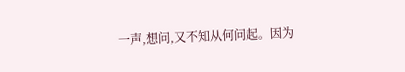一声,想问,又不知从何问起。因为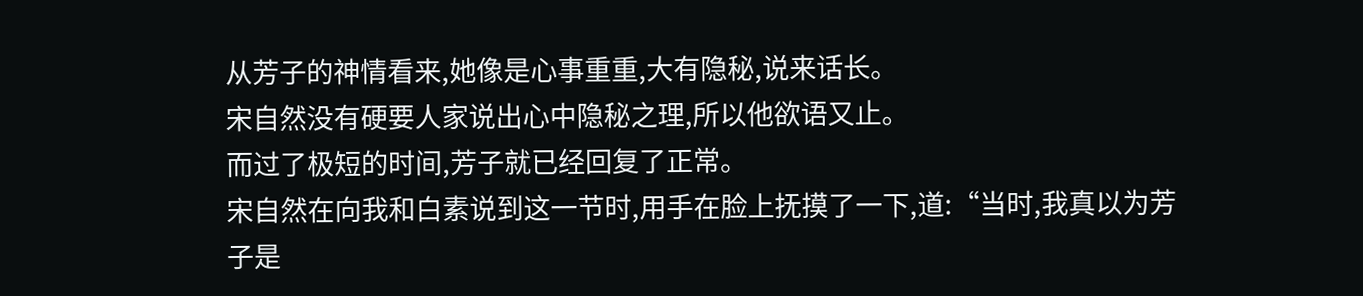从芳子的神情看来,她像是心事重重,大有隐秘,说来话长。
宋自然没有硬要人家说出心中隐秘之理,所以他欲语又止。
而过了极短的时间,芳子就已经回复了正常。
宋自然在向我和白素说到这一节时,用手在脸上抚摸了一下,道:“当时,我真以为芳子是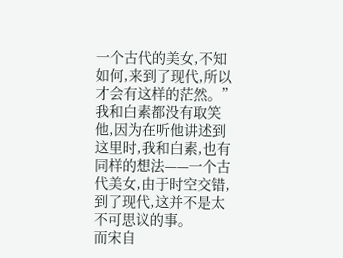一个古代的美女,不知如何,来到了现代,所以才会有这样的茫然。”
我和白素都没有取笑他,因为在听他讲述到这里时,我和白素,也有同样的想法——一个古代美女,由于时空交错,到了现代,这并不是太不可思议的事。
而宋自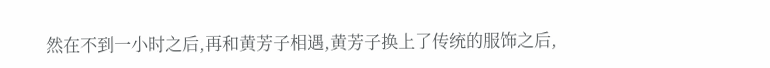然在不到一小时之后,再和黄芳子相遇,黄芳子换上了传统的服饰之后,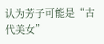认为芳子可能是“古代美女”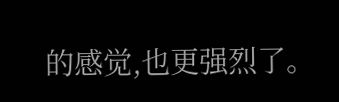的感觉,也更强烈了。